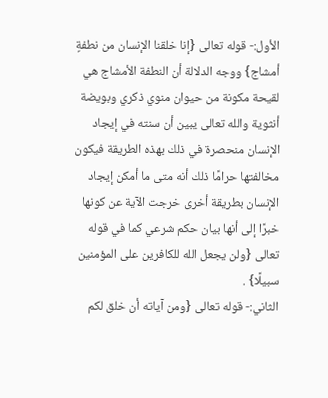الأول:- قوله تعالى {إنا خلقنا الإنسان من نطفةٍ أمشاج} ووجه الدلالة أن النطفة الأمشاج هي لقيحة مكونة من حيوان منوي ذكري وبويضة أنثوية والله تعالى يبين أن سنته في إيجاد الإنسان منحصرة في ذلك بهذه الطريقة فيكون مخالفتها حرامًا ذلك أنه متى ما أمكن إيجاد الإنسان بطريقة أخرى خرجت الآية عن كونها خبرًا إلى أنها بيان حكم شرعي كما في قوله تعالى {ولن يجعل الله للكافرين على المؤمنين سبيلًا} .
الثاني:- قوله تعالى {ومن آياته أن خلق لكم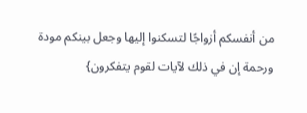من أنفسكم أزواجًا لتسكنوا إليها وجعل بينكم مودة ورحمة إن في ذلك لآيات لقوم يتفكرون}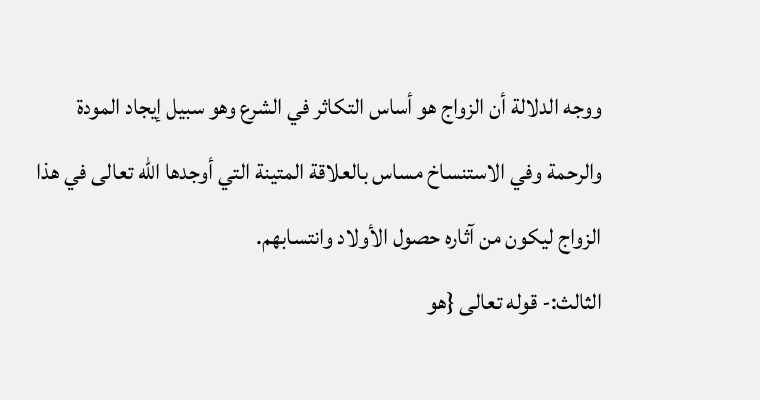ووجه الدلالة أن الزواج هو أساس التكاثر في الشرع وهو سبيل إيجاد المودة والرحمة وفي الاستنساخ مساس بالعلاقة المتينة التي أوجدها الله تعالى في هذا الزواج ليكون من آثاره حصول الأولاد وانتسابهم.
الثالث:- قوله تعالى {هو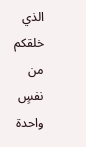الذي خلقكم من نفسٍ واحدة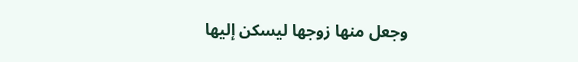وجعل منها زوجها ليسكن إليها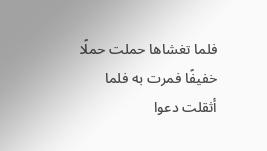فلما تغشاها حملت حملًا خفيفًا فمرت به فلما أثقلت دعوا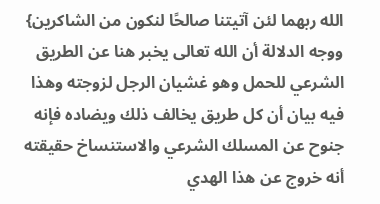الله ربهما لئن آتيتنا صالحًا لنكون من الشاكرين} ووجه الدلالة أن الله تعالى يخبر هنا عن الطريق الشرعي للحمل وهو غشيان الرجل لزوجته وهذا فيه بيان أن كل طريق يخالف ذلك ويضاده فإنه جنوح عن المسلك الشرعي والاستنساخ حقيقته أنه خروج عن هذا الهدي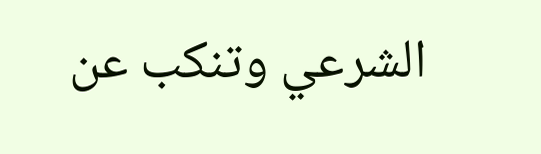الشرعي وتنكب عن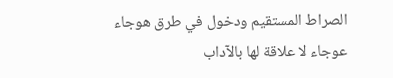الصراط المستقيم ودخول في طرق هوجاء عوجاء لا علاقة لها بالآداب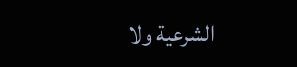الشرعية ولا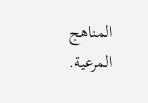المناهج المرعية.